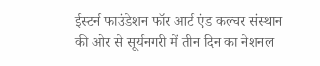ईस्टर्न फाउंडेशन फॉर आर्ट एंड कल्चर संस्थान की ओर से सूर्यनगरी में तीन दिन का नेशनल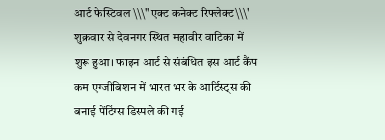आर्ट फेस्टिवल \\\"एक्ट कनेक्ट रिफ्लेक्ट\\\' शुक्रवार से देवनगर स्थित महावीर वाटिका में शुरू हुआ। फाइन आर्ट से संबंधित इस आर्ट कैंप कम एग्जीबिशन में भारत भर के आर्टिस्ट्स की बनाई पेंटिंग्स डिस्पले की गई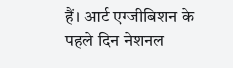हैं। आर्ट एग्जीबिशन के पहले दिन नेशनल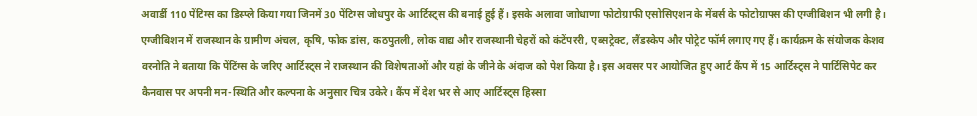अवार्डी 110 पेंटिग्स का डिस्प्ले किया गया जिनमें 30 पेंटिग्स जोधपुर के आर्टिस्ट्स की बनाई हुई हैं। इसके अलावा जाोधाणा फोटोग्राफी एसोसिएशन के मेंबर्स के फोटोग्राफ्स की एग्जीबिशन भी लगी है। एग्जीबिशन में राजस्थान के ग्रामीण अंचल, कृषि, फोक डांस, कठपुतली, लोक वाद्य और राजस्थानी चेहरों को कंटेंपररी, एब्सट्रेक्ट, लैंडस्केप और पोट्रेट फॉर्म लगाए गए हैं। कार्यक्रम के संयोजक केशव वरनोति ने बताया कि पेंटिंग्स के जरिए आर्टिस्ट्स ने राजस्थान की विशेषताओं और यहां के जीने के अंदाज को पेश किया है। इस अवसर पर आयोजित हुए आर्ट कैंप में 15 आर्टिस्ट्स ने पार्टिसिपेट कर कैनवास पर अपनी मन-स्थिति और कल्पना के अनुसार चित्र उकेरे। कैंप में देश भर से आए आर्टिस्ट्स हिस्सा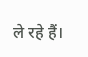ले रहे हैं।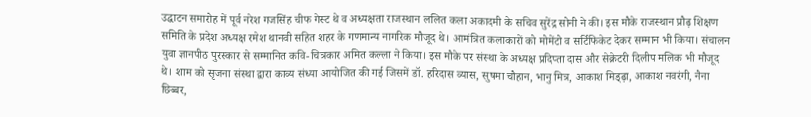उद्घाटन समारोह में पूर्व नरेश गजसिंह चीफ गेस्ट थे व अध्यक्षता राजस्थान ललित कला अकादमी के सचिव सुरेंद्र सोनी ने की। इस मौके राजस्थान प्रौढ़ शिक्षण समिति के प्रदेश अध्यक्ष रमेश थानवी सहित शहर के गणमान्य नागरिक मौजूद थे। आमंत्रित कलाकारों को मोमेंटो व सर्टिफिकेट देकर सम्मान भी किया। संचालन युवा ज्ञानपीठ पुरस्कार से सम्मानित कवि-चित्रकार अमित कल्ला ने किया। इस मौके पर संस्था के अध्यक्ष प्रदिप्ता दास और सेक्रेटरी दिलीप मलिक भी मौजूद थे। शाम को सृजना संस्था द्वारा काव्य संध्या आयोजित की गई जिसमें डॉ. हरिदास व्यास, सुषमा चौहान, भानु मित्र, आकाश मिड्ढ़ा, आकाश नवरंगी, नैना छिब्बर,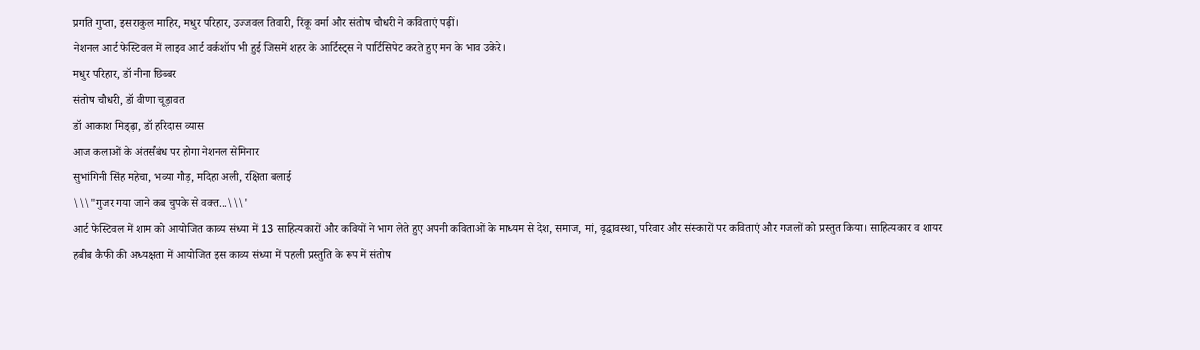प्रगति गुप्ता, इसराकुल माहिर, मधुर परिहार, उज्जवल तिवारी, रिंकू वर्मा और संतोष चौधरी ने कविताएं पढ़ीं।
नेशनल आर्ट फेस्टिवल में लाइव आर्ट वर्कशॉप भी हुई जिसमें शहर के आर्टिस्ट्स ने पार्टिसिपेट करते हुए मन के भाव उकेरे।
मधुर परिहार, डॉ नीना छिब्बर
संतोष चौधरी, डॉ वीणा चूड़ावत
डॉ आकाश मिड्ढ़ा, डॉ हरिदास व्यास
आज कलाओं के अंतर्संबंध पर होगा नेशनल सेमिनार
सुभांगिनी सिंह महेचा, भव्या गौड़, मदिहा अली, रक्षिता बलाई
\\\"गुजर गया जाने कब चुपके से वक्त...\\\'
आर्ट फेस्टिवल में शाम को आयोजित काव्य संध्या में 13 साहित्यकारों और कवियों ने भाग लेते हुए अपनी कविताओं के माध्यम से देश, समाज, मां, वृद्धावस्था, परिवार और संस्कारों पर कविताएं और गजलों को प्रस्तुत किया। साहित्यकार व शायर हबीब कैफी की अध्यक्षता में आयोजित इस काव्य संध्या में पहली प्रस्तुति के रूप में संतोष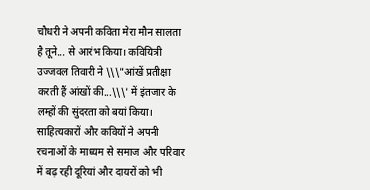चौधरी ने अपनी कविता मेरा मौन सालता है तूने... से आरंभ किया। कवियित्री उज्जवल तिवारी ने \\\"आंखें प्रतीक्षा करती हैं आंखों की...\\\' में इंतजार के लम्हों की सुंदरता को बयां किया। साहित्यकारों और कवियों ने अपनी रचनाओं के माध्यम से समाज और परिवार में बढ़ रही दूरियां और दायरों को भी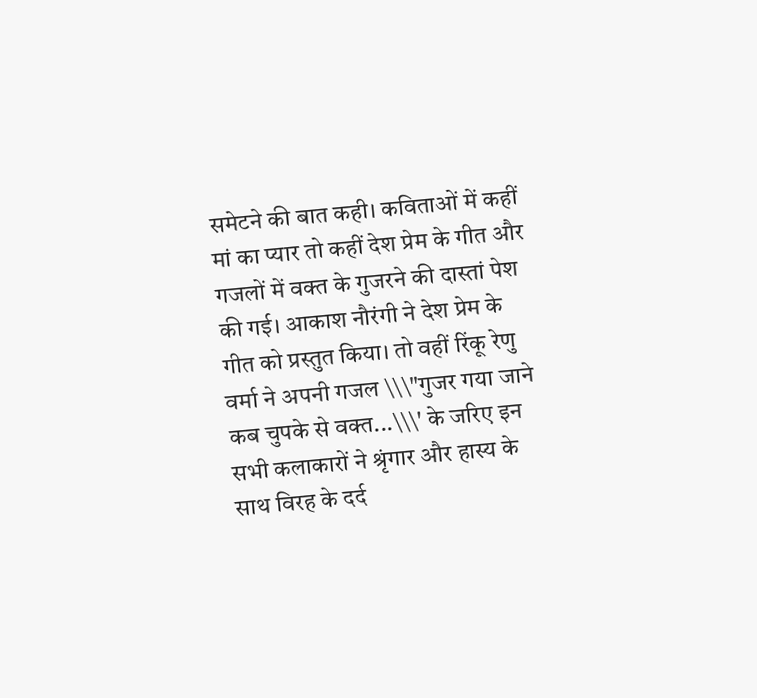समेटने की बात कही। कविताओं में कहीं मां का प्यार तो कहीं देश प्रेम के गीत और गजलों में वक्त के गुजरने की दास्तां पेश की गई। आकाश नौरंगी ने देश प्रेम के गीत को प्रस्तुत किया। तो वहीं रिंकू रेणु वर्मा ने अपनी गजल \\\"गुजर गया जाने कब चुपके से वक्त...\\\' के जरिए इन सभी कलाकारों ने श्रृंगार और हास्य के साथ विरह के दर्द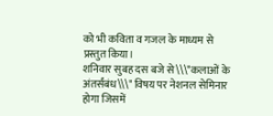को भी कविता व गजल के माध्यम से प्रस्तुत किया।
शनिवार सुबह दस बजे से \\\"कलाओं के अंतर्संबंध\\\" विषय पर नेशनल सेमिनार होगा जिसमें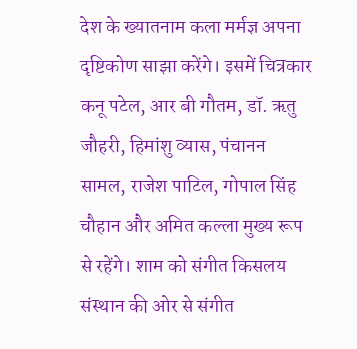देश के ख्यातनाम कला मर्मज्ञ अपना दृष्टिकोण साझा करेंगे। इसमें चित्रकार कनू पटेल, आर बी गौतम, डॉ. ऋतु जौहरी, हिमांशु व्यास, पंचानन सामल, राजेश पाटिल, गोपाल सिंह चौहान और अमित कल्ला मुख्य रूप से रहेंगे। शाम को संगीत किसलय संस्थान की ओर से संगीत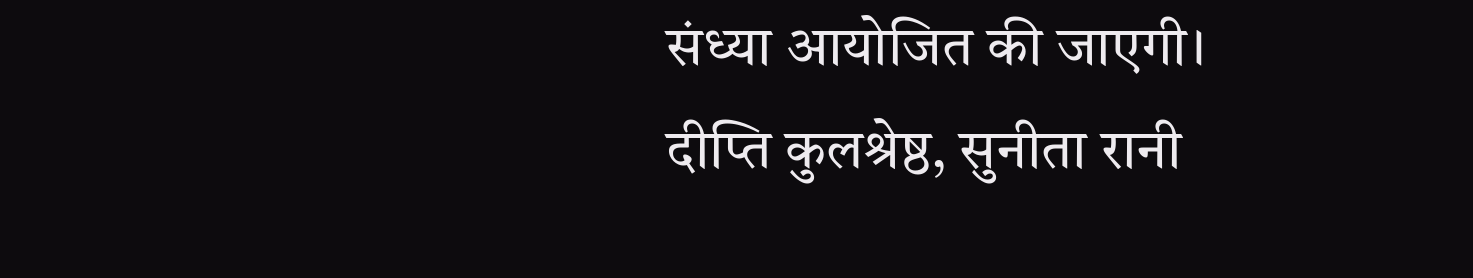संध्या आयोजित की जाएगी।
दीप्ति कुलश्रेष्ठ, सुनीता रानी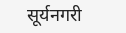सूर्यनगरी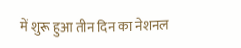में शुरू हुआ तीन दिन का नेशनल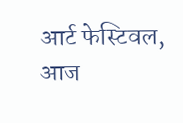आर्ट फेस्टिवल, आज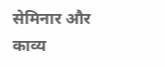सेमिनार और काव्य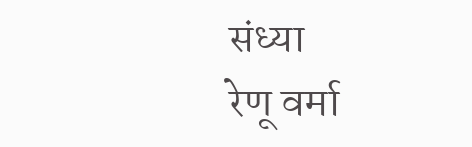संध्या
रेणू वर्मा